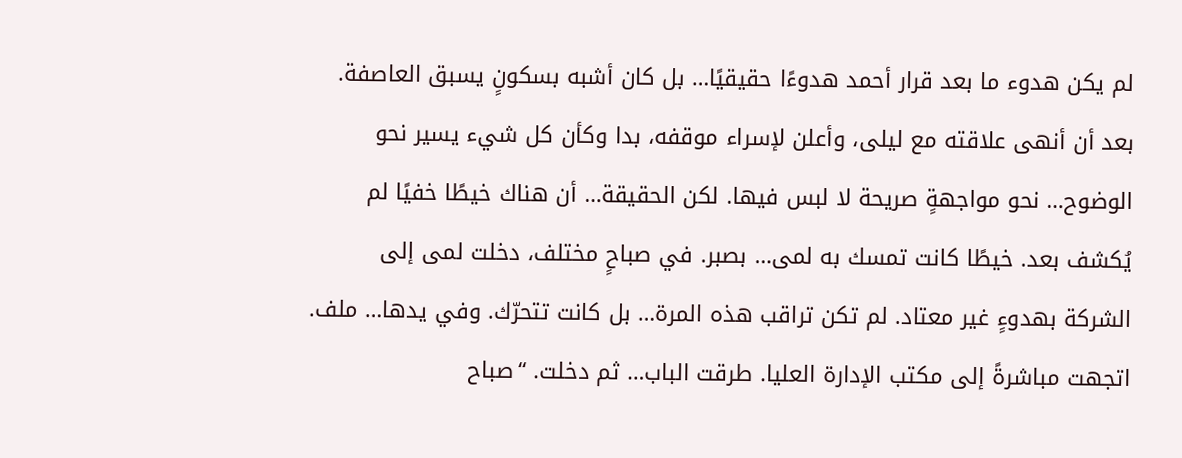لم يكن هدوء ما بعد قرار أحمد هدوءًا حقيقيًا… بل كان أشبه بسكونٍ يسبق العاصفة. بعد أن أنهى علاقته مع ليلى، وأعلن لإسراء موقفه، بدا وكأن كل شيء يسير نحو الوضوح… نحو مواجهةٍ صريحة لا لبس فيها. لكن الحقيقة… أن هناك خيطًا خفيًا لم يُكشف بعد. خيطًا كانت تمسك به لمى… بصبر. في صباحٍ مختلف، دخلت لمى إلى الشركة بهدوءٍ غير معتاد. لم تكن تراقب هذه المرة… بل كانت تتحرّك. وفي يدها… ملف. اتجهت مباشرةً إلى مكتب الإدارة العليا. طرقت الباب… ثم دخلت. “صباح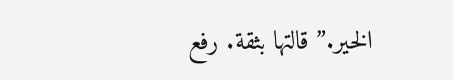الخير.” قالتها بثقة. رفع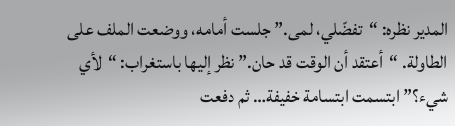المدير نظره: “تفضّلي، لمى.” جلست أمامه، ووضعت الملف على الطاولة. “أعتقد أن الوقت قد حان.” نظر إليها باستغراب: “لأي شيء؟” ابتسمت ابتسامة خفيفة… ثم دفعت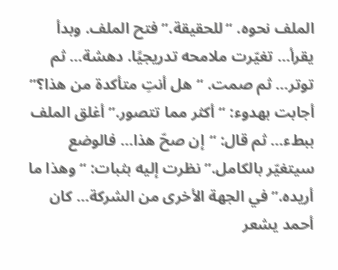الملف نحوه. “للحقيقة.” فتح الملف. وبدأ يقرأ… تغيّرت ملامحه تدريجيًا. دهشة… ثم توتر… ثم صمت. “هل أنتِ متأكدة من هذا؟” أجابت بهدوء: “أكثر مما تتصور.” أغلق الملف ببطء… ثم قال: “إن صحّ هذا… فالوضع سيتغيّر بالكامل.” نظرت إليه بثبات: “وهذا ما أريده.” في الجهة الأخرى من الشركة… كان أحمد يشعر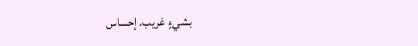بشيءٍ غريب. إحساس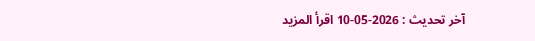آخر تحديث : 2026-05-10 اقرأ المزيد